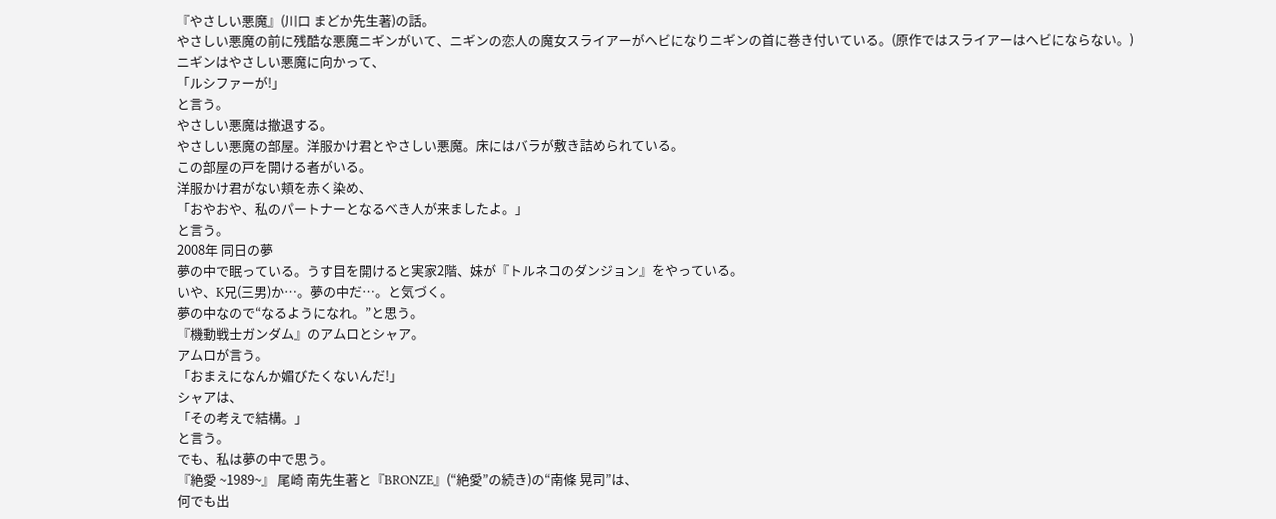『やさしい悪魔』(川口 まどか先生著)の話。
やさしい悪魔の前に残酷な悪魔ニギンがいて、ニギンの恋人の魔女スライアーがヘビになりニギンの首に巻き付いている。(原作ではスライアーはヘビにならない。)
ニギンはやさしい悪魔に向かって、
「ルシファーが!」
と言う。
やさしい悪魔は撤退する。
やさしい悪魔の部屋。洋服かけ君とやさしい悪魔。床にはバラが敷き詰められている。
この部屋の戸を開ける者がいる。
洋服かけ君がない頬を赤く染め、
「おやおや、私のパートナーとなるべき人が来ましたよ。」
と言う。
2008年 同日の夢
夢の中で眠っている。うす目を開けると実家2階、妹が『トルネコのダンジョン』をやっている。
いや、K兄(三男)か…。夢の中だ…。と気づく。
夢の中なので“なるようになれ。”と思う。
『機動戦士ガンダム』のアムロとシャア。
アムロが言う。
「おまえになんか媚びたくないんだ!」
シャアは、
「その考えで結構。」
と言う。
でも、私は夢の中で思う。
『絶愛 ~1989~』 尾崎 南先生著と『BRONZE』(“絶愛”の続き)の“南條 晃司”は、
何でも出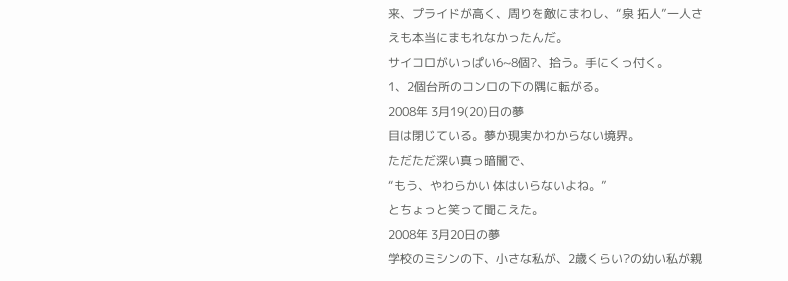来、プライドが高く、周りを敵にまわし、“泉 拓人”一人さえも本当にまもれなかったんだ。
サイコロがいっぱい6~8個?、拾う。手にくっ付く。
1、2個台所のコンロの下の隅に転がる。
2008年 3月19(20)日の夢
目は閉じている。夢か現実かわからない境界。
ただただ深い真っ暗闇で、
“もう、やわらかい 体はいらないよね。”
とちょっと笑って聞こえた。
2008年 3月20日の夢
学校のミシンの下、小さな私が、2歳くらい?の幼い私が親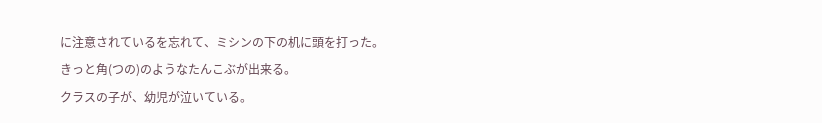に注意されているを忘れて、ミシンの下の机に頭を打った。
きっと角(つの)のようなたんこぶが出来る。
クラスの子が、幼児が泣いている。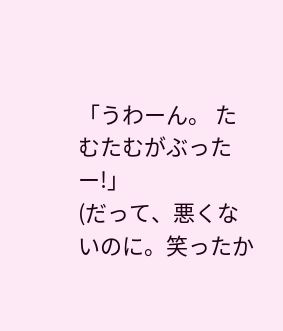「うわーん。 たむたむがぶったー!」
(だって、悪くないのに。笑ったか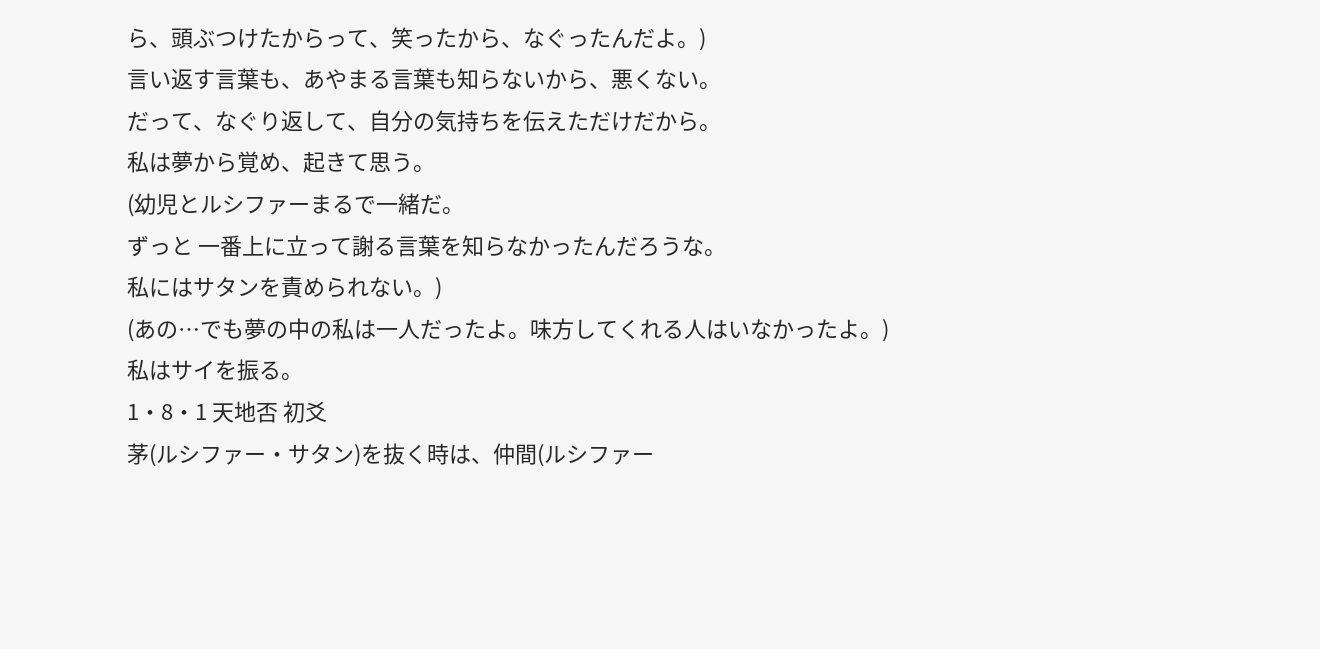ら、頭ぶつけたからって、笑ったから、なぐったんだよ。)
言い返す言葉も、あやまる言葉も知らないから、悪くない。
だって、なぐり返して、自分の気持ちを伝えただけだから。
私は夢から覚め、起きて思う。
(幼児とルシファーまるで一緒だ。
ずっと 一番上に立って謝る言葉を知らなかったんだろうな。
私にはサタンを責められない。)
(あの…でも夢の中の私は一人だったよ。味方してくれる人はいなかったよ。)
私はサイを振る。
1・8・1 天地否 初爻
茅(ルシファー・サタン)を抜く時は、仲間(ルシファー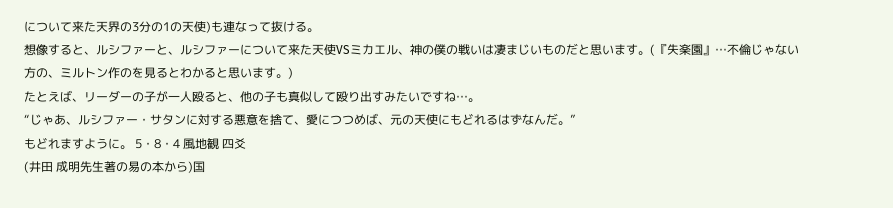について来た天界の3分の1の天使)も連なって抜ける。
想像すると、ルシファーと、ルシファーについて来た天使VSミカエル、神の僕の戦いは凄まじいものだと思います。(『失楽園』…不倫じゃない方の、ミルトン作のを見るとわかると思います。)
たとえば、リーダーの子が一人殴ると、他の子も真似して殴り出すみたいですね…。
“じゃあ、ルシファー・サタンに対する悪意を捨て、愛につつめば、元の天使にもどれるはずなんだ。”
もどれますように。 5・8・4 風地観 四爻
(井田 成明先生著の易の本から)国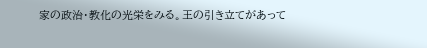家の政治・教化の光栄をみる。王の引き立てがあって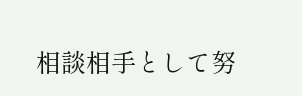相談相手として努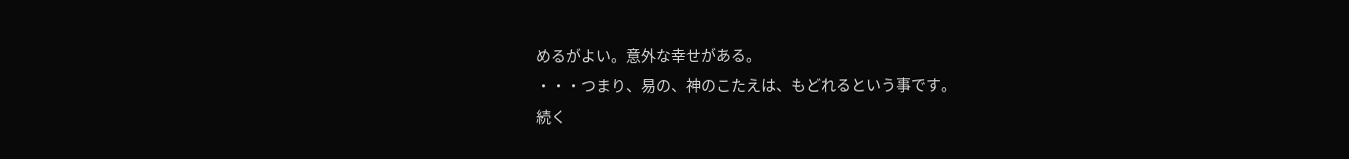めるがよい。意外な幸せがある。
・・・つまり、易の、神のこたえは、もどれるという事です。
続く